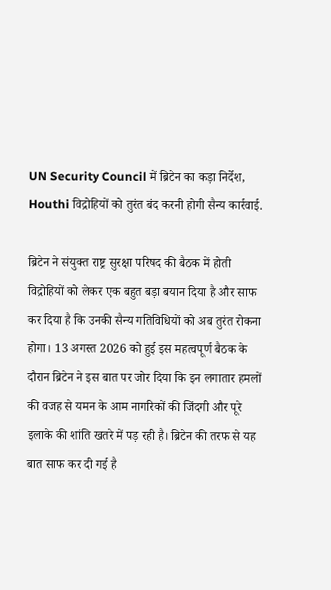UN Security Council में ब्रिटेन का कड़ा निर्देश, Houthi विद्रोहियों को तुरंत बंद करनी होगी सैन्य कार्रवाई.

ब्रिटेन ने संयुक्त राष्ट्र सुरक्षा परिषद की बैठक में होती विद्रोहियों को लेकर एक बहुत बड़ा बयान दिया है और साफ कर दिया है कि उनकी सैन्य गतिविधियों को अब तुरंत रोकना होगा। 13 अगस्त 2026 को हुई इस महत्वपूर्ण बैठक के दौरान ब्रिटेन ने इस बात पर जोर दिया कि इन लगातार हमलों की वजह से यमन के आम नागरिकों की जिंदगी और पूरे इलाके की शांति खतरे में पड़ रही है। ब्रिटेन की तरफ से यह बात साफ कर दी गई है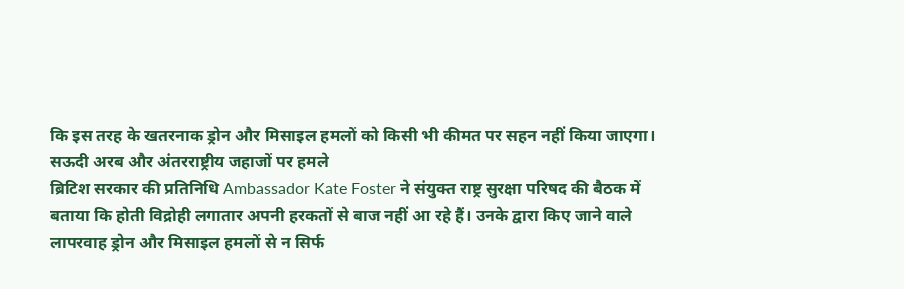कि इस तरह के खतरनाक ड्रोन और मिसाइल हमलों को किसी भी कीमत पर सहन नहीं किया जाएगा।
सऊदी अरब और अंतरराष्ट्रीय जहाजों पर हमले
ब्रिटिश सरकार की प्रतिनिधि Ambassador Kate Foster ने संयुक्त राष्ट्र सुरक्षा परिषद की बैठक में बताया कि होती विद्रोही लगातार अपनी हरकतों से बाज नहीं आ रहे हैं। उनके द्वारा किए जाने वाले लापरवाह ड्रोन और मिसाइल हमलों से न सिर्फ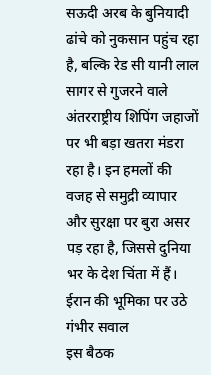सऊदी अरब के बुनियादी ढांचे को नुकसान पहुंच रहा है, बल्कि रेड सी यानी लाल सागर से गुजरने वाले अंतरराष्ट्रीय शिपिंग जहाजों पर भी बड़ा खतरा मंडरा रहा है। इन हमलों की वजह से समुद्री व्यापार और सुरक्षा पर बुरा असर पड़ रहा है, जिससे दुनिया भर के देश चिंता में हैं।
ईरान की भूमिका पर उठे गंभीर सवाल
इस बैठक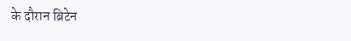के दौरान ब्रिटेन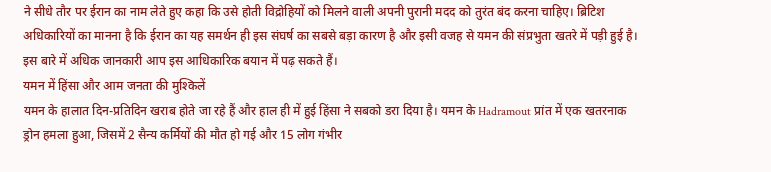ने सीधे तौर पर ईरान का नाम लेते हुए कहा कि उसे होती विद्रोहियों को मिलने वाली अपनी पुरानी मदद को तुरंत बंद करना चाहिए। ब्रिटिश अधिकारियों का मानना है कि ईरान का यह समर्थन ही इस संघर्ष का सबसे बड़ा कारण है और इसी वजह से यमन की संप्रभुता खतरे में पड़ी हुई है। इस बारे में अधिक जानकारी आप इस आधिकारिक बयान में पढ़ सकते हैं।
यमन में हिंसा और आम जनता की मुश्किलें
यमन के हालात दिन-प्रतिदिन खराब होते जा रहे हैं और हाल ही में हुई हिंसा ने सबको डरा दिया है। यमन के Hadramout प्रांत में एक खतरनाक ड्रोन हमला हुआ, जिसमें 2 सैन्य कर्मियों की मौत हो गई और 15 लोग गंभीर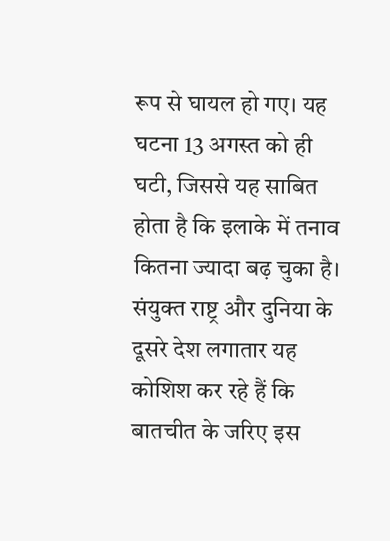रूप से घायल हो गए। यह घटना 13 अगस्त को ही घटी, जिससे यह साबित होता है कि इलाके में तनाव कितना ज्यादा बढ़ चुका है। संयुक्त राष्ट्र और दुनिया के दूसरे देश लगातार यह कोशिश कर रहे हैं कि बातचीत के जरिए इस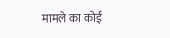मामले का कोई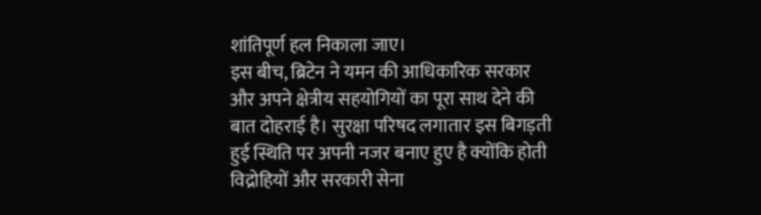शांतिपूर्ण हल निकाला जाए।
इस बीच, ब्रिटेन ने यमन की आधिकारिक सरकार और अपने क्षेत्रीय सहयोगियों का पूरा साथ देने की बात दोहराई है। सुरक्षा परिषद लगातार इस बिगड़ती हुई स्थिति पर अपनी नजर बनाए हुए है क्योंकि होती विद्रोहियों और सरकारी सेना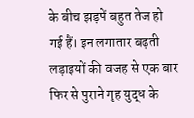के बीच झड़पें बहुत तेज हो गई हैं। इन लगातार बढ़ती लड़ाइयों की वजह से एक बार फिर से पुराने गृह युद्ध के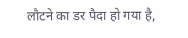लौटने का डर पैदा हो गया है,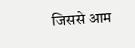जिससे आम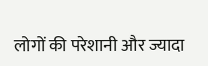लोगों की परेशानी और ज्यादा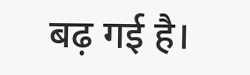बढ़ गई है।